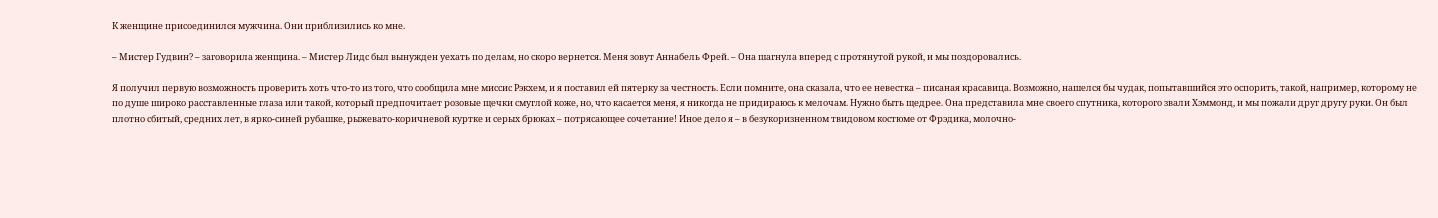К женщине присоединился мужчина. Они приблизились ко мне.

– Мистер Гудвин? – заговорила женщина. – Мистер Лидс был вынужден уехать по делам, но скоро вернется. Меня зовут Аннабель Фрей. – Она шагнула вперед с протянутой рукой, и мы поздоровались.

Я получил первую возможность проверить хоть что-то из того, что сообщила мне миссис Рэкхем, и я поставил ей пятерку за честность. Если помните, она сказала, что ее невестка – писаная красавица. Возможно, нашелся бы чудак, попытавшийся это оспорить, такой, например, которому не по душе широко расставленные глаза или такой, который предпочитает розовые щечки смуглой коже, но, что касается меня, я никогда не придираюсь к мелочам. Нужно быть щедрее. Она представила мне своего спутника, которого звали Хэммонд, и мы пожали друг другу руки. Он был плотно сбитый, средних лет, в ярко-синей рубашке, рыжевато-коричневой куртке и серых брюках – потрясающее сочетание! Иное дело я – в безукоризненном твидовом костюме от Фрэдика, молочно-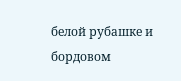белой рубашке и бордовом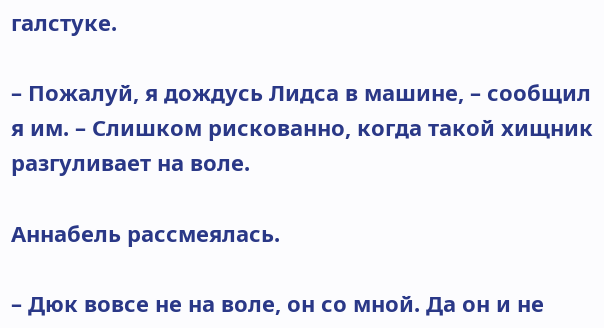галстуке.

– Пожалуй, я дождусь Лидса в машине, – сообщил я им. – Слишком рискованно, когда такой хищник разгуливает на воле.

Аннабель рассмеялась.

– Дюк вовсе не на воле, он со мной. Да он и не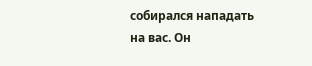собирался нападать на вас. Он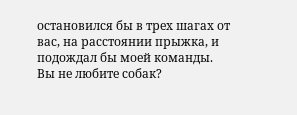остановился бы в трех шагах от вас, на расстоянии прыжка, и подождал бы моей команды. Вы не любите собак?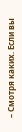– Смотря каких. Если вы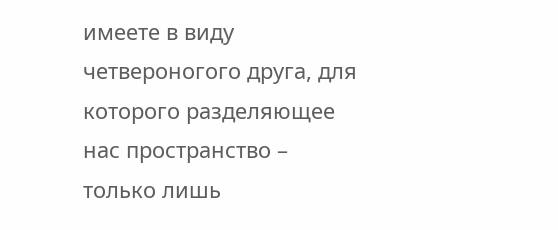имеете в виду четвероногого друга, для которого разделяющее нас пространство – только лишь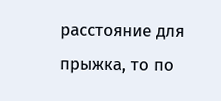расстояние для прыжка, то по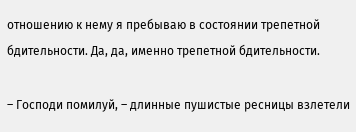отношению к нему я пребываю в состоянии трепетной бдительности. Да, да, именно трепетной бдительности.

– Господи помилуй, – длинные пушистые ресницы взлетели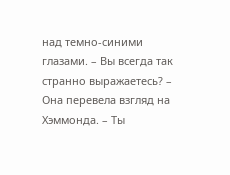над темно-синими глазами. – Вы всегда так странно выражаетесь? – Она перевела взгляд на Хэммонда. – Ты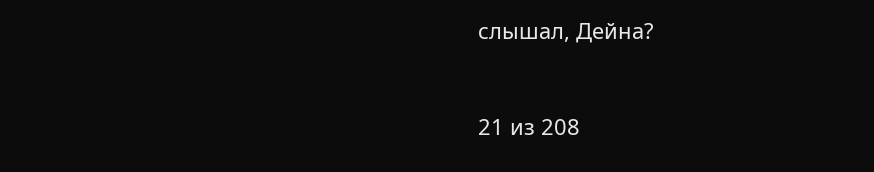слышал, Дейна?



21 из 208